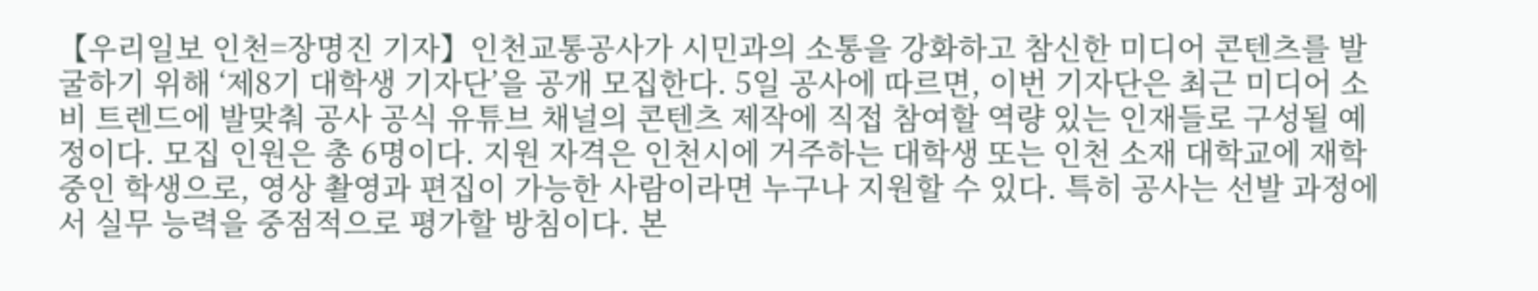【우리일보 인천=장명진 기자】인천교통공사가 시민과의 소통을 강화하고 참신한 미디어 콘텐츠를 발굴하기 위해 ‘제8기 대학생 기자단’을 공개 모집한다. 5일 공사에 따르면, 이번 기자단은 최근 미디어 소비 트렌드에 발맞춰 공사 공식 유튜브 채널의 콘텐츠 제작에 직접 참여할 역량 있는 인재들로 구성될 예정이다. 모집 인원은 총 6명이다. 지원 자격은 인천시에 거주하는 대학생 또는 인천 소재 대학교에 재학 중인 학생으로, 영상 촬영과 편집이 가능한 사람이라면 누구나 지원할 수 있다. 특히 공사는 선발 과정에서 실무 능력을 중점적으로 평가할 방침이다. 본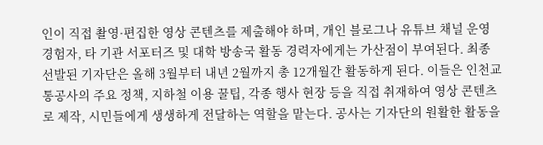인이 직접 촬영·편집한 영상 콘텐츠를 제출해야 하며, 개인 블로그나 유튜브 채널 운영 경험자, 타 기관 서포터즈 및 대학 방송국 활동 경력자에게는 가산점이 부여된다. 최종 선발된 기자단은 올해 3월부터 내년 2월까지 총 12개월간 활동하게 된다. 이들은 인천교통공사의 주요 정책, 지하철 이용 꿀팁, 각종 행사 현장 등을 직접 취재하여 영상 콘텐츠로 제작, 시민들에게 생생하게 전달하는 역할을 맡는다. 공사는 기자단의 원활한 활동을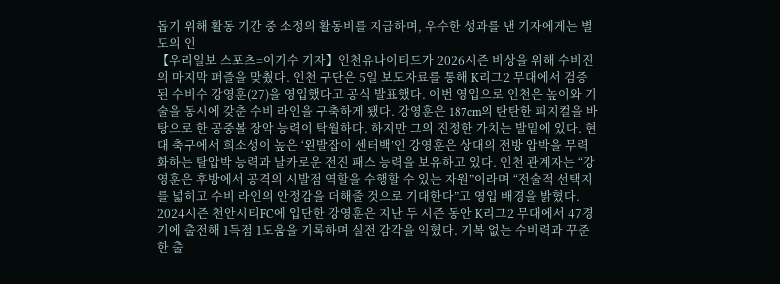돕기 위해 활동 기간 중 소정의 활동비를 지급하며, 우수한 성과를 낸 기자에게는 별도의 인
【우리일보 스포츠=이기수 기자】인천유나이티드가 2026시즌 비상을 위해 수비진의 마지막 퍼즐을 맞췄다. 인천 구단은 5일 보도자료를 통해 K리그2 무대에서 검증된 수비수 강영훈(27)을 영입했다고 공식 발표했다. 이번 영입으로 인천은 높이와 기술을 동시에 갖춘 수비 라인을 구축하게 됐다. 강영훈은 187cm의 탄탄한 피지컬을 바탕으로 한 공중볼 장악 능력이 탁월하다. 하지만 그의 진정한 가치는 발밑에 있다. 현대 축구에서 희소성이 높은 ‘왼발잡이 센터백’인 강영훈은 상대의 전방 압박을 무력화하는 탈압박 능력과 날카로운 전진 패스 능력을 보유하고 있다. 인천 관계자는 “강영훈은 후방에서 공격의 시발점 역할을 수행할 수 있는 자원”이라며 “전술적 선택지를 넓히고 수비 라인의 안정감을 더해줄 것으로 기대한다”고 영입 배경을 밝혔다. 2024시즌 천안시티FC에 입단한 강영훈은 지난 두 시즌 동안 K리그2 무대에서 47경기에 출전해 1득점 1도움을 기록하며 실전 감각을 익혔다. 기복 없는 수비력과 꾸준한 출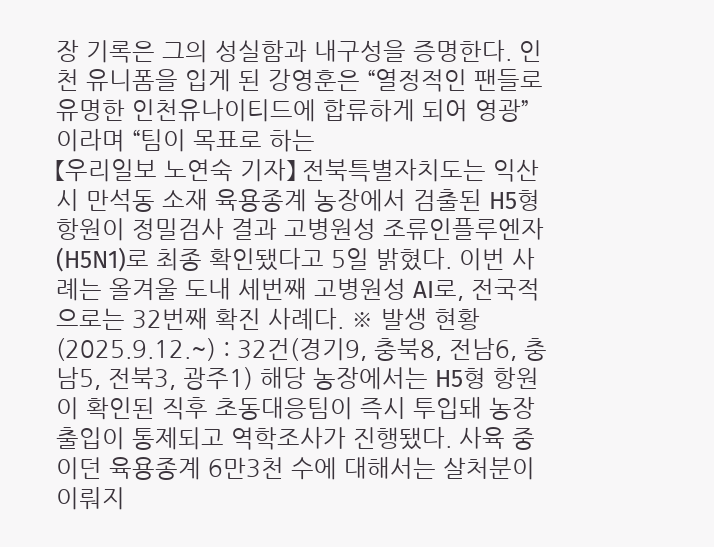장 기록은 그의 성실함과 내구성을 증명한다. 인천 유니폼을 입게 된 강영훈은 “열정적인 팬들로 유명한 인천유나이티드에 합류하게 되어 영광”이라며 “팀이 목표로 하는
【우리일보 노연숙 기자】 전북특별자치도는 익산시 만석동 소재 육용종계 농장에서 검출된 H5형 항원이 정밀검사 결과 고병원성 조류인플루엔자(H5N1)로 최종 확인됐다고 5일 밝혔다. 이번 사례는 올겨울 도내 세번째 고병원성 AI로, 전국적으로는 32번째 확진 사례다. ※ 발생 현황(2025.9.12.~) : 32건(경기9, 충북8, 전남6, 충남5, 전북3, 광주1) 해당 농장에서는 H5형 항원이 확인된 직후 초동대응팀이 즉시 투입돼 농장 출입이 통제되고 역학조사가 진행됐다. 사육 중이던 육용종계 6만3천 수에 대해서는 살처분이 이뤄지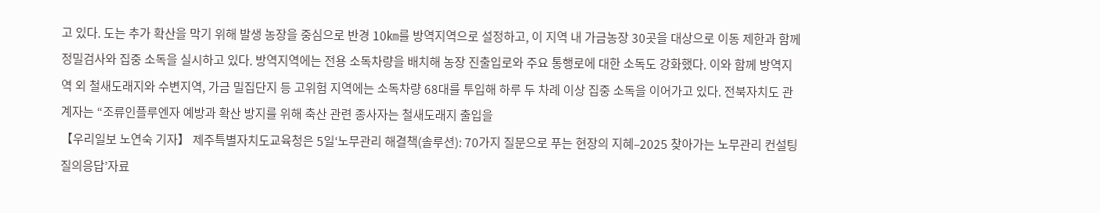고 있다. 도는 추가 확산을 막기 위해 발생 농장을 중심으로 반경 10㎞를 방역지역으로 설정하고, 이 지역 내 가금농장 30곳을 대상으로 이동 제한과 함께 정밀검사와 집중 소독을 실시하고 있다. 방역지역에는 전용 소독차량을 배치해 농장 진출입로와 주요 통행로에 대한 소독도 강화했다. 이와 함께 방역지역 외 철새도래지와 수변지역, 가금 밀집단지 등 고위험 지역에는 소독차량 68대를 투입해 하루 두 차례 이상 집중 소독을 이어가고 있다. 전북자치도 관계자는 “조류인플루엔자 예방과 확산 방지를 위해 축산 관련 종사자는 철새도래지 출입을
【우리일보 노연숙 기자】 제주특별자치도교육청은 5일‘노무관리 해결책(솔루션): 70가지 질문으로 푸는 현장의 지혜–2025 찾아가는 노무관리 컨설팅 질의응답’자료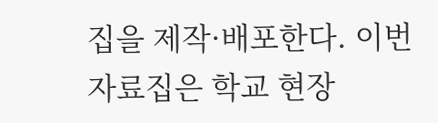집을 제작·배포한다. 이번 자료집은 학교 현장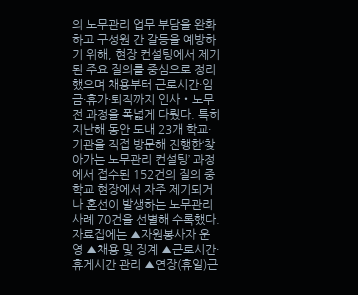의 노무관리 업무 부담을 완화하고 구성원 간 갈등을 예방하기 위해, 현장 컨설팅에서 제기된 주요 질의를 중심으로 정리했으며 채용부터 근로시간·임금·휴가·퇴직까지 인사‧노무 전 과정을 폭넓게 다뤘다. 특히 지난해 동안 도내 23개 학교·기관을 직접 방문해 진행한‘찾아가는 노무관리 컨설팅’ 과정에서 접수된 152건의 질의 중 학교 현장에서 자주 제기되거나 혼선이 발생하는 노무관리 사례 70건을 선별해 수록했다. 자료집에는 ▲자원봉사자 운영 ▲채용 및 징계 ▲근로시간·휴게시간 관리 ▲연장(휴일)근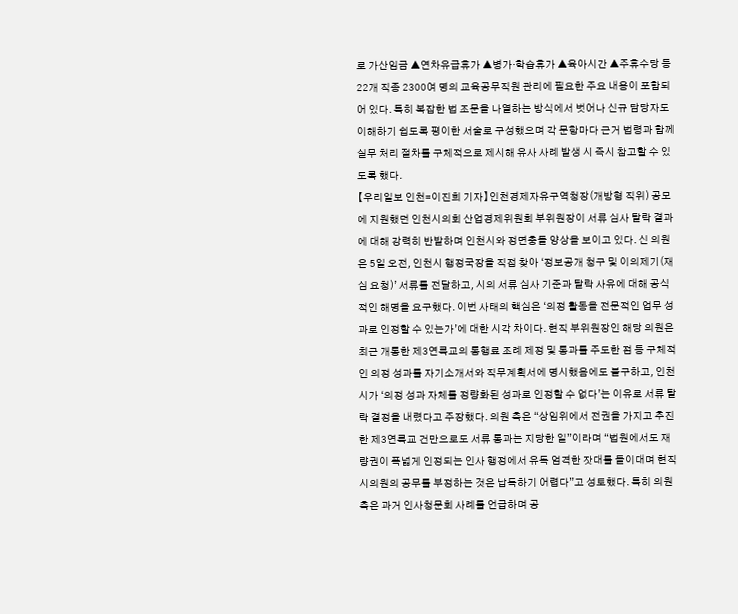로 가산임금 ▲연차유급휴가 ▲병가·학습휴가 ▲육아시간 ▲주휴수당 등 22개 직종 2300여 명의 교육공무직원 관리에 필요한 주요 내용이 포함되어 있다. 특히 복잡한 법 조문을 나열하는 방식에서 벗어나 신규 담당자도 이해하기 쉽도록 평이한 서술로 구성했으며 각 문항마다 근거 법령과 함께 실무 처리 절차를 구체적으로 제시해 유사 사례 발생 시 즉시 참고할 수 있도록 했다.
【우리일보 인천=이진희 기자】인천경제자유구역청장(개방형 직위) 공모에 지원했던 인천시의회 산업경제위원회 부위원장이 서류 심사 탈락 결과에 대해 강력히 반발하며 인천시와 정면충돌 양상을 보이고 있다. 신 의원은 5일 오전, 인천시 행정국장을 직접 찾아 ‘정보공개 청구 및 이의제기(재심 요청)’ 서류를 전달하고, 시의 서류 심사 기준과 탈락 사유에 대해 공식적인 해명을 요구했다. 이번 사태의 핵심은 ‘의정 활동을 전문적인 업무 성과로 인정할 수 있는가’에 대한 시각 차이다. 현직 부위원장인 해당 의원은 최근 개통한 제3연륙교의 통행료 조례 제정 및 통과를 주도한 점 등 구체적인 의정 성과를 자기소개서와 직무계획서에 명시했음에도 불구하고, 인천시가 ‘의정 성과 자체를 정량화된 성과로 인정할 수 없다’는 이유로 서류 탈락 결정을 내렸다고 주장했다. 의원 측은 “상임위에서 전권을 가지고 추진한 제3연륙교 건만으로도 서류 통과는 지당한 일”이라며 “법원에서도 재량권이 폭넓게 인정되는 인사 행정에서 유독 엄격한 잣대를 들이대며 현직 시의원의 공무를 부정하는 것은 납득하기 어렵다”고 성토했다. 특히 의원 측은 과거 인사청문회 사례를 언급하며 공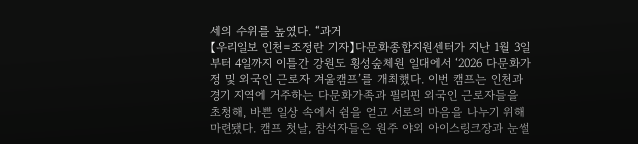세의 수위를 높였다. “과거
【우리일보 인천=조정란 기자】다문화종합지원센터가 지난 1월 3일부터 4일까지 이틀간 강원도 횡성숲체원 일대에서 ‘2026 다문화가정 및 외국인 근로자 겨울캠프’를 개최했다. 이번 캠프는 인천과 경기 지역에 거주하는 다문화가족과 필리핀 외국인 근로자들을 초청해, 바쁜 일상 속에서 쉼을 얻고 서로의 마음을 나누기 위해 마련됐다. 캠프 첫날, 참석자들은 원주 야외 아이스링크장과 눈썰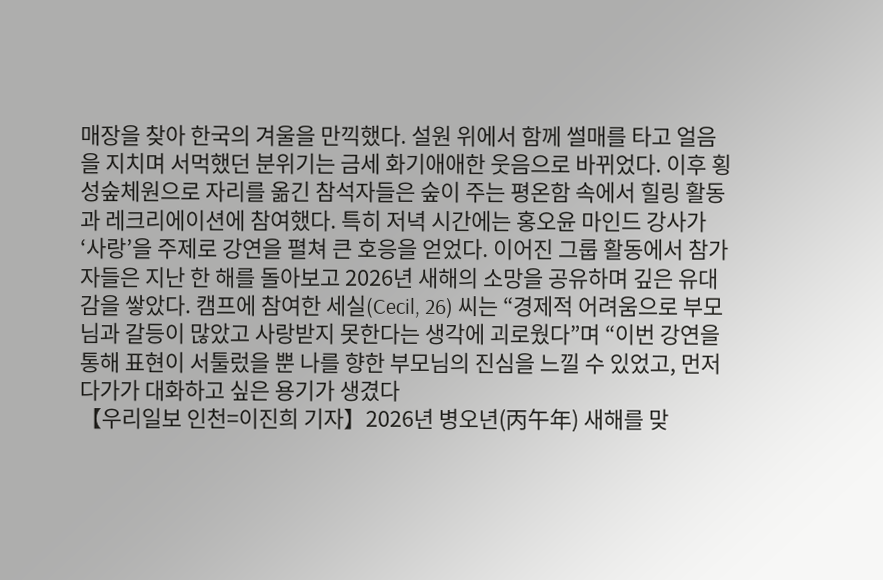매장을 찾아 한국의 겨울을 만끽했다. 설원 위에서 함께 썰매를 타고 얼음을 지치며 서먹했던 분위기는 금세 화기애애한 웃음으로 바뀌었다. 이후 횡성숲체원으로 자리를 옮긴 참석자들은 숲이 주는 평온함 속에서 힐링 활동과 레크리에이션에 참여했다. 특히 저녁 시간에는 홍오윤 마인드 강사가 ‘사랑’을 주제로 강연을 펼쳐 큰 호응을 얻었다. 이어진 그룹 활동에서 참가자들은 지난 한 해를 돌아보고 2026년 새해의 소망을 공유하며 깊은 유대감을 쌓았다. 캠프에 참여한 세실(Cecil, 26) 씨는 “경제적 어려움으로 부모님과 갈등이 많았고 사랑받지 못한다는 생각에 괴로웠다”며 “이번 강연을 통해 표현이 서툴렀을 뿐 나를 향한 부모님의 진심을 느낄 수 있었고, 먼저 다가가 대화하고 싶은 용기가 생겼다
【우리일보 인천=이진희 기자】2026년 병오년(丙午年) 새해를 맞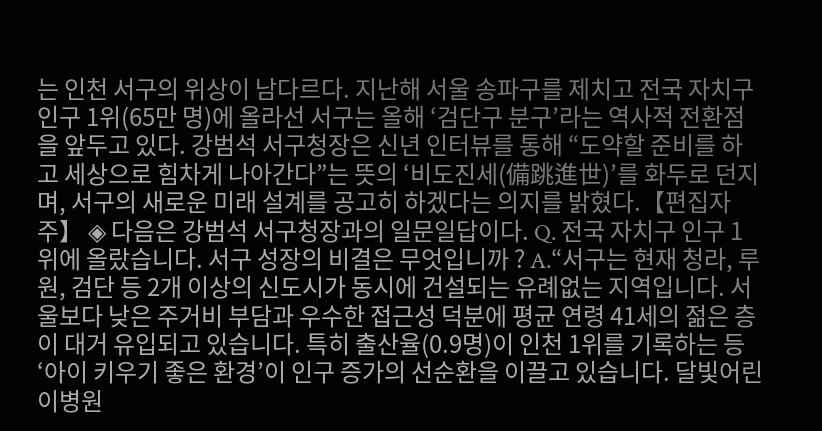는 인천 서구의 위상이 남다르다. 지난해 서울 송파구를 제치고 전국 자치구 인구 1위(65만 명)에 올라선 서구는 올해 ‘검단구 분구’라는 역사적 전환점을 앞두고 있다. 강범석 서구청장은 신년 인터뷰를 통해 “도약할 준비를 하고 세상으로 힘차게 나아간다”는 뜻의 ‘비도진세(備跳進世)’를 화두로 던지며, 서구의 새로운 미래 설계를 공고히 하겠다는 의지를 밝혔다.【편집자주】 ◈ 다음은 강범석 서구청장과의 일문일답이다. Q. 전국 자치구 인구 1위에 올랐습니다. 서구 성장의 비결은 무엇입니까 ? A.“서구는 현재 청라, 루원, 검단 등 2개 이상의 신도시가 동시에 건설되는 유례없는 지역입니다. 서울보다 낮은 주거비 부담과 우수한 접근성 덕분에 평균 연령 41세의 젊은 층이 대거 유입되고 있습니다. 특히 출산율(0.9명)이 인천 1위를 기록하는 등 ‘아이 키우기 좋은 환경’이 인구 증가의 선순환을 이끌고 있습니다. 달빛어린이병원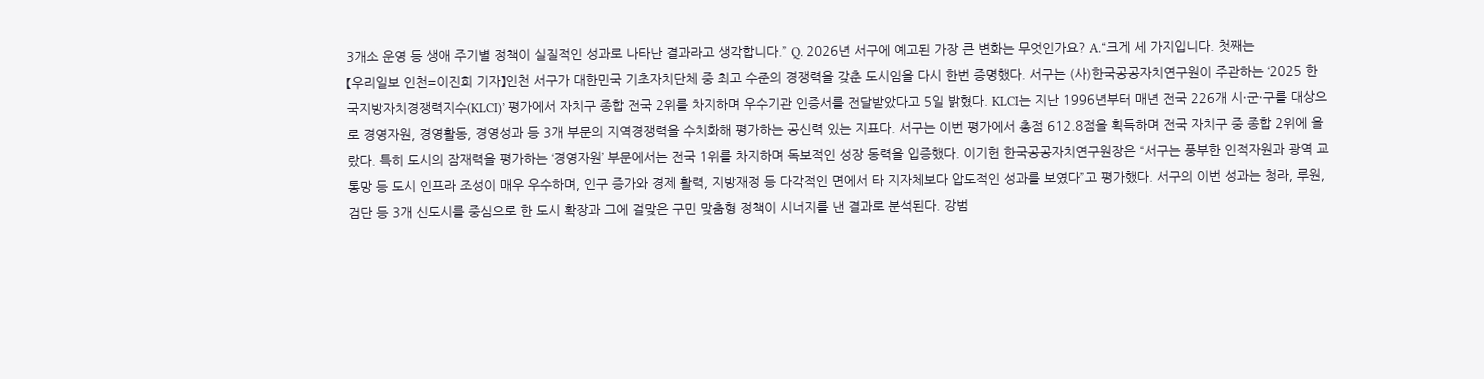3개소 운영 등 생애 주기별 정책이 실질적인 성과로 나타난 결과라고 생각합니다.” Q. 2026년 서구에 예고된 가장 큰 변화는 무엇인가요? A.“크게 세 가지입니다. 첫째는
【우리일보 인천=이진희 기자】인천 서구가 대한민국 기초자치단체 중 최고 수준의 경쟁력을 갖춘 도시임을 다시 한번 증명했다. 서구는 (사)한국공공자치연구원이 주관하는 ‘2025 한국지방자치경쟁력지수(KLCI)’ 평가에서 자치구 종합 전국 2위를 차지하며 우수기관 인증서를 전달받았다고 5일 밝혔다. KLCI는 지난 1996년부터 매년 전국 226개 시·군·구를 대상으로 경영자원, 경영활동, 경영성과 등 3개 부문의 지역경쟁력을 수치화해 평가하는 공신력 있는 지표다. 서구는 이번 평가에서 총점 612.8점을 획득하며 전국 자치구 중 종합 2위에 올랐다. 특히 도시의 잠재력을 평가하는 ‘경영자원’ 부문에서는 전국 1위를 차지하며 독보적인 성장 동력을 입증했다. 이기헌 한국공공자치연구원장은 “서구는 풍부한 인적자원과 광역 교통망 등 도시 인프라 조성이 매우 우수하며, 인구 증가와 경제 활력, 지방재정 등 다각적인 면에서 타 지자체보다 압도적인 성과를 보였다”고 평가했다. 서구의 이번 성과는 청라, 루원, 검단 등 3개 신도시를 중심으로 한 도시 확장과 그에 걸맞은 구민 맞춤형 정책이 시너지를 낸 결과로 분석된다. 강범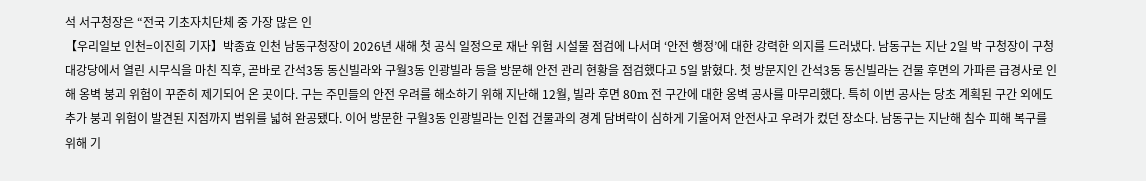석 서구청장은 “전국 기초자치단체 중 가장 많은 인
【우리일보 인천=이진희 기자】박종효 인천 남동구청장이 2026년 새해 첫 공식 일정으로 재난 위험 시설물 점검에 나서며 ‘안전 행정’에 대한 강력한 의지를 드러냈다. 남동구는 지난 2일 박 구청장이 구청 대강당에서 열린 시무식을 마친 직후, 곧바로 간석3동 동신빌라와 구월3동 인광빌라 등을 방문해 안전 관리 현황을 점검했다고 5일 밝혔다. 첫 방문지인 간석3동 동신빌라는 건물 후면의 가파른 급경사로 인해 옹벽 붕괴 위험이 꾸준히 제기되어 온 곳이다. 구는 주민들의 안전 우려를 해소하기 위해 지난해 12월, 빌라 후면 80m 전 구간에 대한 옹벽 공사를 마무리했다. 특히 이번 공사는 당초 계획된 구간 외에도 추가 붕괴 위험이 발견된 지점까지 범위를 넓혀 완공됐다. 이어 방문한 구월3동 인광빌라는 인접 건물과의 경계 담벼락이 심하게 기울어져 안전사고 우려가 컸던 장소다. 남동구는 지난해 침수 피해 복구를 위해 기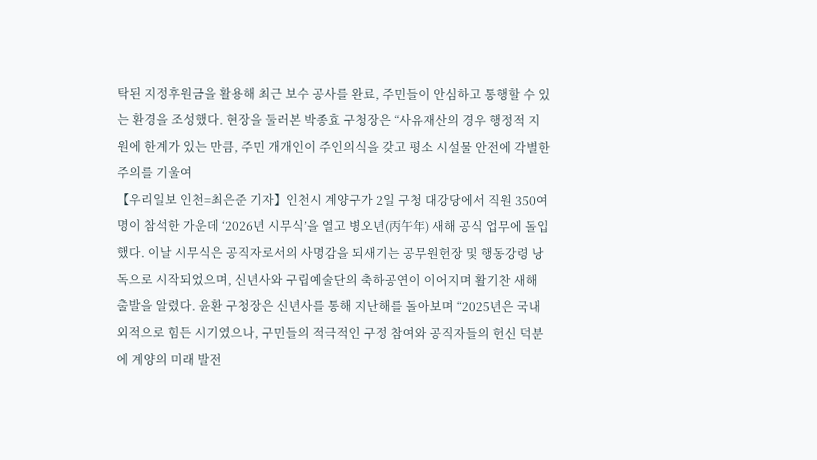탁된 지정후원금을 활용해 최근 보수 공사를 완료, 주민들이 안심하고 통행할 수 있는 환경을 조성했다. 현장을 둘러본 박종효 구청장은 “사유재산의 경우 행정적 지원에 한계가 있는 만큼, 주민 개개인이 주인의식을 갖고 평소 시설물 안전에 각별한 주의를 기울여
【우리일보 인천=최은준 기자】인천시 계양구가 2일 구청 대강당에서 직원 350여 명이 참석한 가운데 ‘2026년 시무식’을 열고 병오년(丙午年) 새해 공식 업무에 돌입했다. 이날 시무식은 공직자로서의 사명감을 되새기는 공무원헌장 및 행동강령 낭독으로 시작되었으며, 신년사와 구립예술단의 축하공연이 이어지며 활기찬 새해 출발을 알렸다. 윤환 구청장은 신년사를 통해 지난해를 돌아보며 “2025년은 국내외적으로 힘든 시기였으나, 구민들의 적극적인 구정 참여와 공직자들의 헌신 덕분에 계양의 미래 발전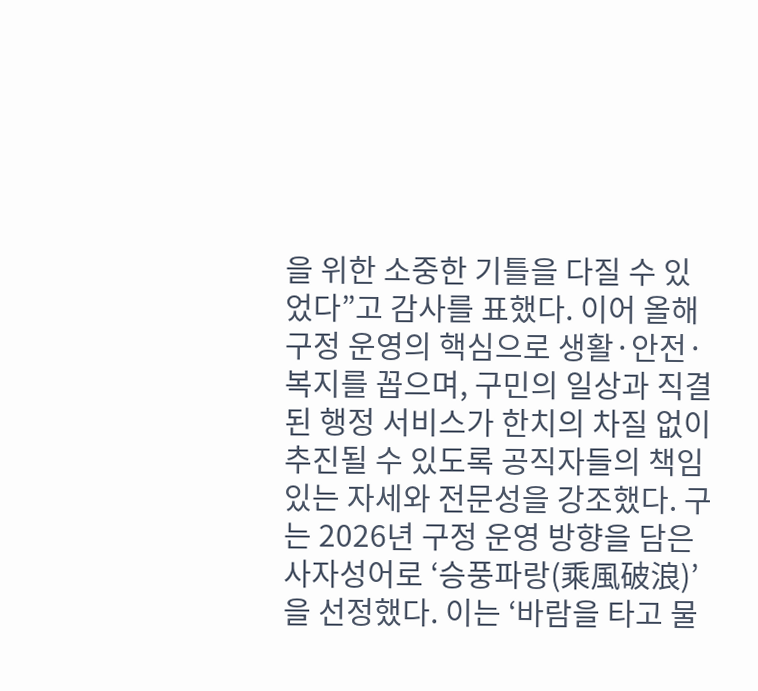을 위한 소중한 기틀을 다질 수 있었다”고 감사를 표했다. 이어 올해 구정 운영의 핵심으로 생활·안전·복지를 꼽으며, 구민의 일상과 직결된 행정 서비스가 한치의 차질 없이 추진될 수 있도록 공직자들의 책임 있는 자세와 전문성을 강조했다. 구는 2026년 구정 운영 방향을 담은 사자성어로 ‘승풍파랑(乘風破浪)’을 선정했다. 이는 ‘바람을 타고 물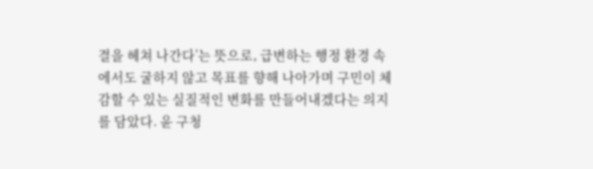결을 헤쳐 나간다’는 뜻으로, 급변하는 행정 환경 속에서도 굴하지 않고 목표를 향해 나아가며 구민이 체감할 수 있는 실질적인 변화를 만들어내겠다는 의지를 담았다. 윤 구청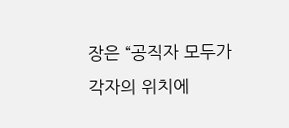장은 “공직자 모두가 각자의 위치에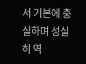서 기본에 충실하며 성실히 역